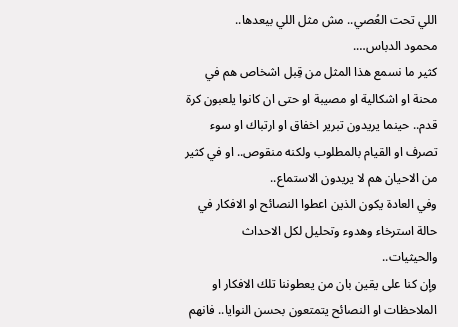اللي تحت العُصي.. مش مثل اللي بيعدها..
محمود الدباس….
كثير ما نسمع هذا المثل من قِبل اشخاص هم في محنة او اشكالية او مصيبة او حتى ان كانوا يلعبون كرة قدم.. حينما يريدون تبرير اخفاق او ارتباك او سوء تصرف او القيام بالمطلوب ولكنه منقوص.. او في كثير من الاحيان هم لا يريدون الاستماع..
وفي العادة يكون الذين اعطوا النصائح او الافكار في حالة استرخاء وهدوء وتحليل لكل الاحداث والحيثيات..
وإن كنا على يقين بان من يعطوننا تلك الافكار او الملاحظات او النصائح يتمتعون بحسن النوايا.. فانهم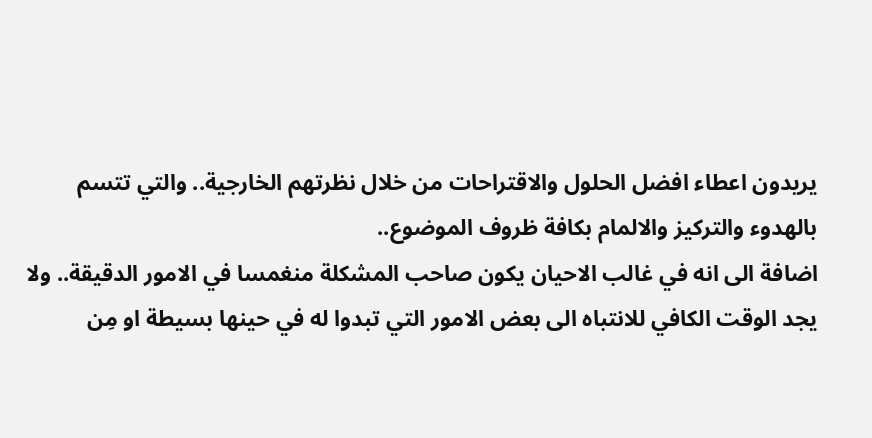يريدون اعطاء افضل الحلول والاقتراحات من خلال نظرتهم الخارجية.. والتي تتسم بالهدوء والتركيز والالمام بكافة ظروف الموضوع..
اضافة الى انه في غالب الاحيان يكون صاحب المشكلة منغمسا في الامور الدقيقة.. ولا يجد الوقت الكافي للانتباه الى بعض الامور التي تبدوا له في حينها بسيطة او مِن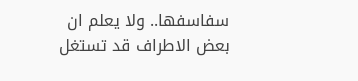سفاسفها.. ولا يعلم ان بعض الاطراف قد تستغل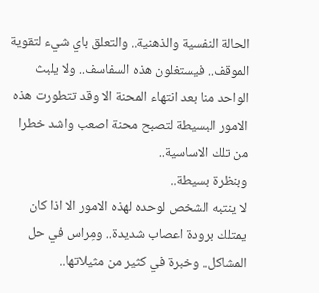الحالة النفسية والذهنية.. والتعلق باي شيء لتقوية الموقف.. فيستغلون هذه السفاسف.. ولا يلبث الواحد منا بعد انتهاء المحنة الا وقد تتطورت هذه الامور البسيطة لتصبح محنة اصعب واشد خطرا من تلك الاساسية..
وبنظرة بسيطة..
لا ينتبه الشخص لوحده لهذه الامور الا اذا كان يمتلك برودة اعصاب شديدة.. ومِراس في حل المشاكل.. وخبرة في كثير من مثيلاتها..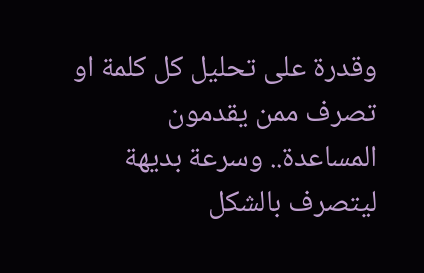وقدرة على تحليل كل كلمة او تصرف ممن يقدمون المساعدة.. وسرعة بديهة ليتصرف بالشكل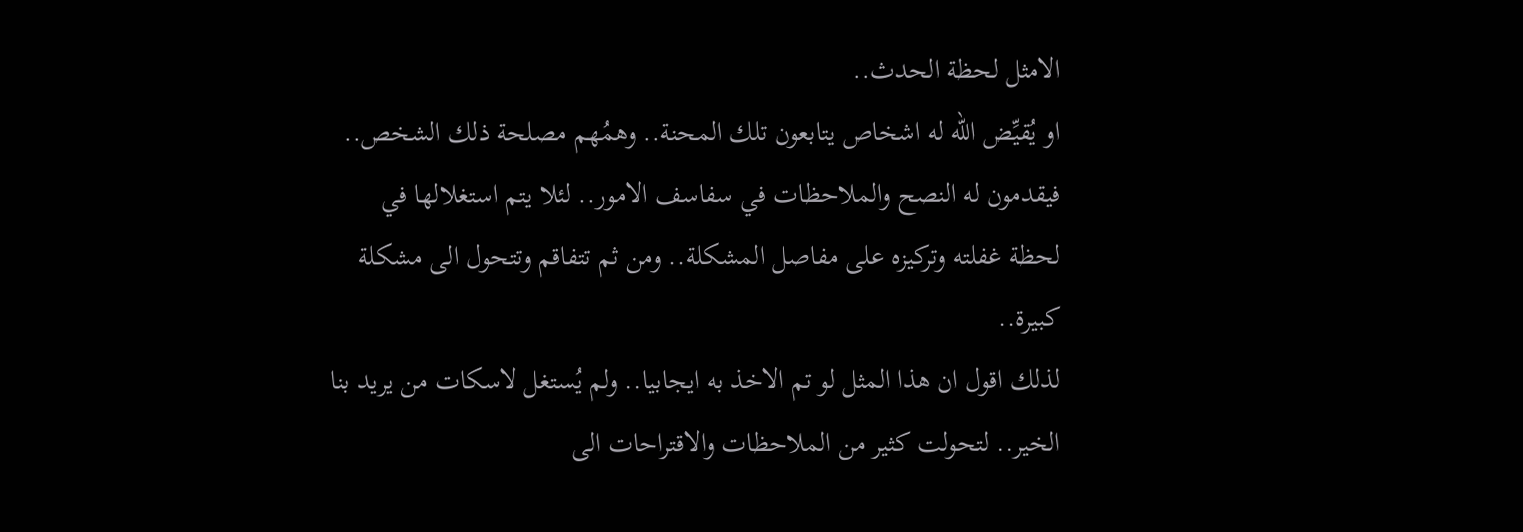الامثل لحظة الحدث..
او يُقيِّض الله له اشخاص يتابعون تلك المحنة.. وهمُهم مصلحة ذلك الشخص.. فيقدمون له النصح والملاحظات في سفاسف الامور.. لئلا يتم استغلالها في لحظة غفلته وتركيزه على مفاصل المشكلة.. ومن ثم تتفاقم وتتحول الى مشكلة كبيرة..
لذلك اقول ان هذا المثل لو تم الاخذ به ايجابيا.. ولم يُستغل لاسكات من يريد بنا الخير.. لتحولت كثير من الملاحظات والاقتراحات الى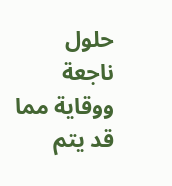حلول ناجعة ووقاية مما قد يتم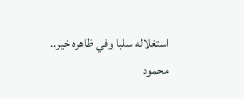استغلاله سلبا وفي ظاهره خير..
محمود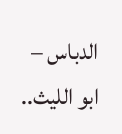الدباس – ابو الليث..